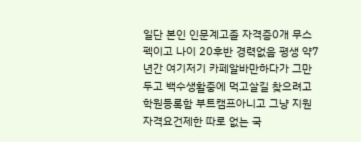일단 본인 인문계고졸 자격증0개 무스펙이고 나이 20후반 경력없음 평생 약7년간 여기저기 카페알바만하다가 그만두고 백수생활중에 먹고살길 찾으려고 학원등록함 부트캠프아니고 그냥 지원자격요건제한 따로 없는 국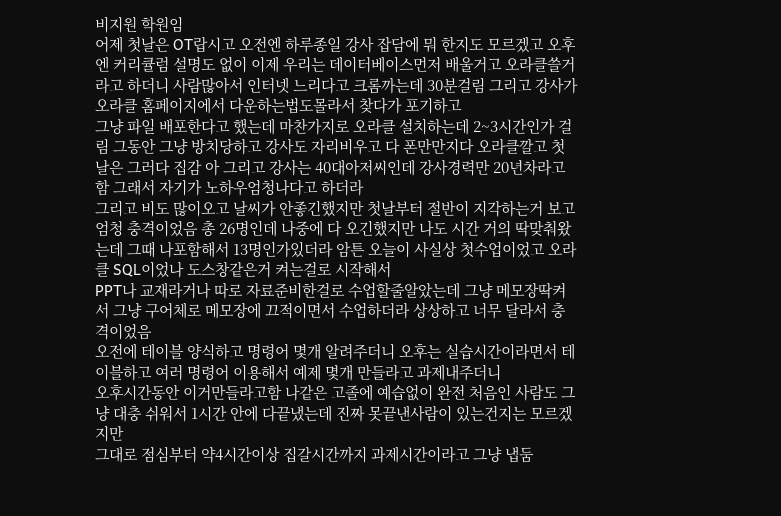비지원 학원임
어제 첫날은 OT랍시고 오전엔 하루종일 강사 잡담에 뭐 한지도 모르겠고 오후엔 커리큘럼 설명도 없이 이제 우리는 데이터베이스먼저 배울거고 오라클쓸거라고 하더니 사람많아서 인터넷 느리다고 크롬까는데 30분걸림 그리고 강사가 오라클 홈페이지에서 다운하는법도몰라서 찾다가 포기하고
그냥 파일 배포한다고 했는데 마찬가지로 오라클 설치하는데 2~3시간인가 걸림 그동안 그냥 방치당하고 강사도 자리비우고 다 폰만만지다 오라클깔고 첫날은 그러다 집감 아 그리고 강사는 40대아저씨인데 강사경력만 20년차라고함 그래서 자기가 노하우엄청나다고 하더라
그리고 비도 많이오고 날씨가 안좋긴했지만 첫날부터 절반이 지각하는거 보고 엄청 충격이었음 총 26명인데 나중에 다 오긴했지만 나도 시간 거의 딱맞춰왔는데 그때 나포함해서 13명인가있더라 암튼 오늘이 사실상 첫수업이었고 오라클 SQL이었나 도스창같은거 켜는걸로 시작해서
PPT나 교재라거나 따로 자료준비한걸로 수업할줄알았는데 그냥 메모장딱켜서 그냥 구어체로 메모장에 끄적이면서 수업하더라 상상하고 너무 달라서 충격이었음
오전에 테이블 양식하고 명령어 몇개 알려주더니 오후는 실습시간이라면서 테이블하고 여러 명령어 이용해서 예제 몇개 만들라고 과제내주더니
오후시간동안 이거만들라고함 나같은 고졸에 예습없이 완전 처음인 사람도 그냥 대충 쉬워서 1시간 안에 다끝냈는데 진짜 못끝낸사람이 있는건지는 모르겠지만
그대로 점심부터 약4시간이상 집갈시간까지 과제시간이라고 그냥 냅둠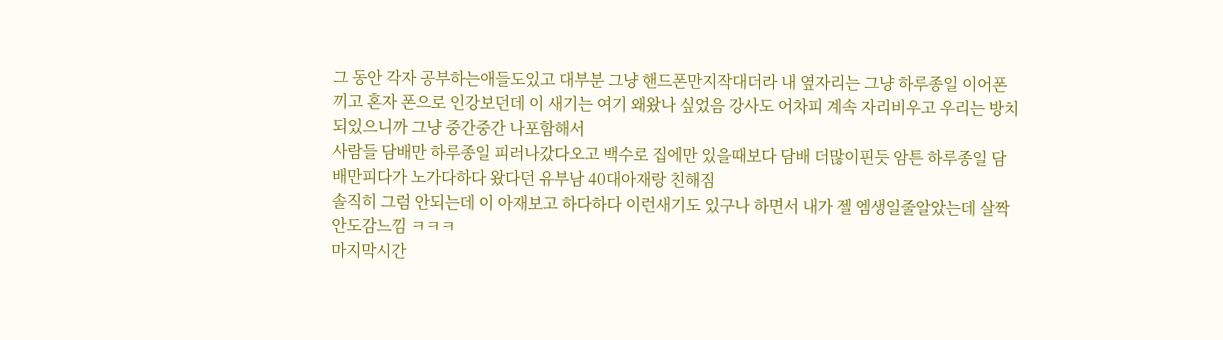그 동안 각자 공부하는애들도있고 대부분 그냥 핸드폰만지작대더라 내 옆자리는 그냥 하루종일 이어폰끼고 혼자 폰으로 인강보던데 이 새기는 여기 왜왔나 싶었음 강사도 어차피 계속 자리비우고 우리는 방치되있으니까 그냥 중간중간 나포함해서
사람들 담배만 하루종일 피러나갔다오고 백수로 집에만 있을때보다 담배 더많이핀듯 암튼 하루종일 담배만피다가 노가다하다 왔다던 유부남 40대아재랑 친해짐
솔직히 그럼 안되는데 이 아재보고 하다하다 이런새기도 있구나 하면서 내가 젤 엠생일줄알았는데 살짝 안도감느낌 ㅋㅋㅋ
마지막시간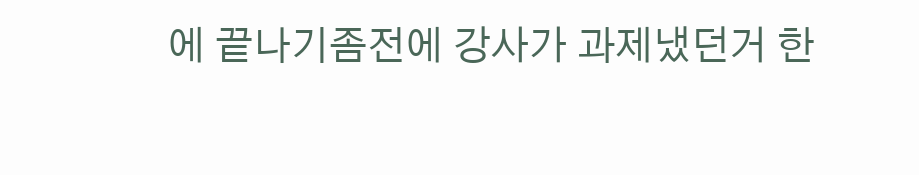에 끝나기좀전에 강사가 과제냈던거 한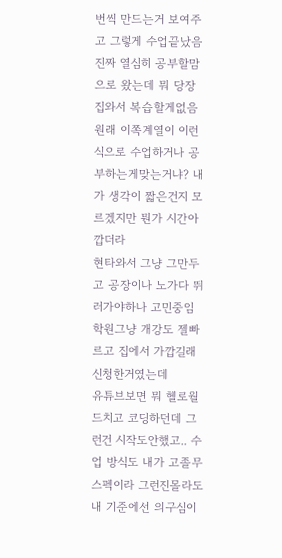번씩 만드는거 보여주고 그렇게 수업끝났음 진짜 열심히 공부할맘으로 왔는데 뭐 당장 집와서 복습할게없음
원래 이쪽계열이 이런식으로 수업하거나 공부하는게맞는거냐? 내가 생각이 짧은건지 모르겠지만 뭔가 시간아깝더라
현타와서 그냥 그만두고 공장이나 노가다 뛰러가야하나 고민중임 학원그냥 개강도 젤빠르고 집에서 가깝길래 신청한거였는데
유튜브보면 뭐 헬로월드치고 코딩하던데 그런건 시작도안했고.. 수업 방식도 내가 고졸무스펙이라 그런진몰라도 내 기준에선 의구심이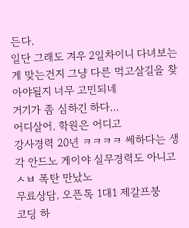든다.
일단 그래도 겨우 2일차이니 다녀보는게 맞는건지 그냥 다른 먹고살길을 찾아야될지 너무 고민되네
거기가 좀 심하긴 하다...
어디살어. 학원은 어디고
강사경력 20년 ㅋㅋㅋㅋ 쎄하다는 생각 안드노 게이야 실무경력도 아니고 ㅅㅂ 폭탄 만났노
무료상담. 오픈톡 1대1 제갈프붕
코딩 하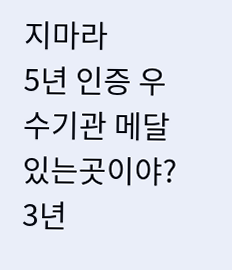지마라
5년 인증 우수기관 메달 있는곳이야?
3년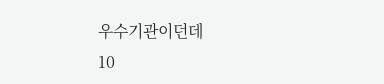우수기관이던데
10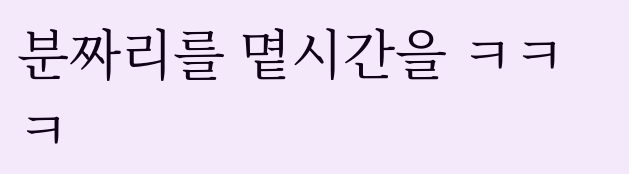분짜리를 몉시간을 ㅋㅋㅋ